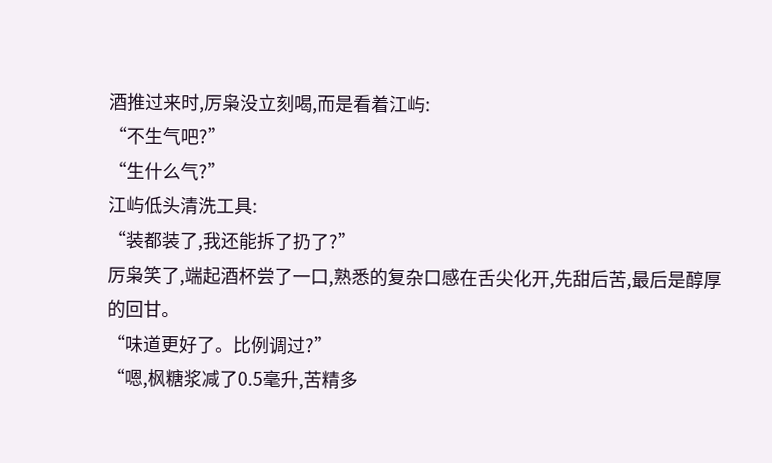酒推过来时,厉枭没立刻喝,而是看着江屿:
“不生气吧?”
“生什么气?”
江屿低头清洗工具:
“装都装了,我还能拆了扔了?”
厉枭笑了,端起酒杯尝了一口,熟悉的复杂口感在舌尖化开,先甜后苦,最后是醇厚的回甘。
“味道更好了。比例调过?”
“嗯,枫糖浆减了0.5毫升,苦精多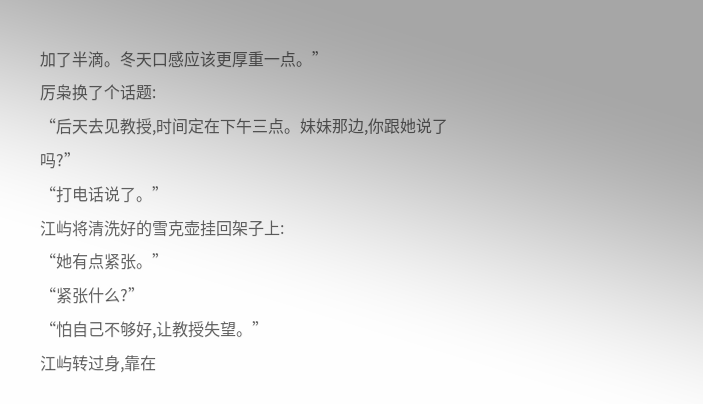加了半滴。冬天口感应该更厚重一点。”
厉枭换了个话题:
“后天去见教授,时间定在下午三点。妹妹那边,你跟她说了吗?”
“打电话说了。”
江屿将清洗好的雪克壶挂回架子上:
“她有点紧张。”
“紧张什么?”
“怕自己不够好,让教授失望。”
江屿转过身,靠在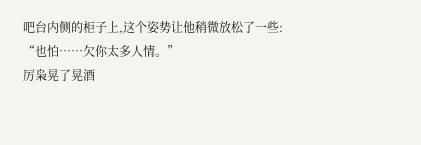吧台内侧的柜子上,这个姿势让他稍微放松了一些:
“也怕……欠你太多人情。”
厉枭晃了晃酒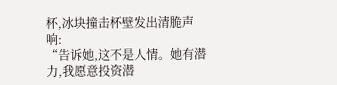杯,冰块撞击杯壁发出清脆声响:
“告诉她,这不是人情。她有潜力,我愿意投资潜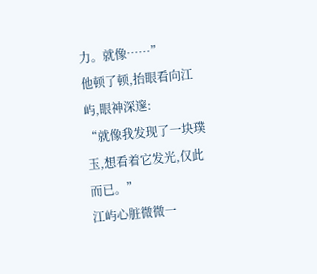力。就像……”
他顿了顿,抬眼看向江屿,眼神深邃:
“就像我发现了一块璞玉,想看着它发光,仅此而已。”
江屿心脏微微一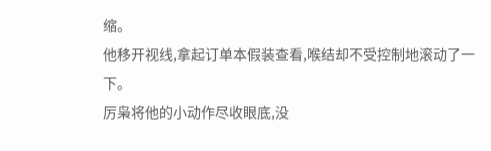缩。
他移开视线,拿起订单本假装查看,喉结却不受控制地滚动了一下。
厉枭将他的小动作尽收眼底,没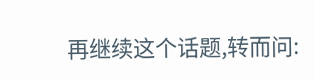再继续这个话题,转而问: